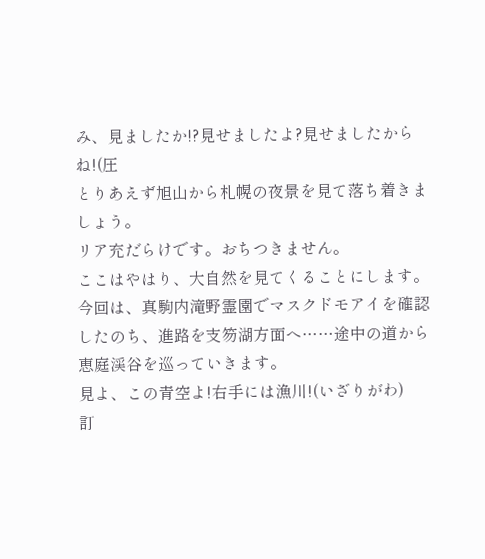み、見ましたか!?見せましたよ?見せましたからね!(圧
とりあえず旭山から札幌の夜景を見て落ち着きましょう。
リア充だらけです。おちつきません。
ここはやはり、大自然を見てくることにします。
今回は、真駒内滝野霊園でマスクドモアイを確認したのち、進路を支笏湖方面へ……途中の道から恵庭渓谷を巡っていきます。
見よ、この青空よ!右手には漁川!(いざりがわ)
訂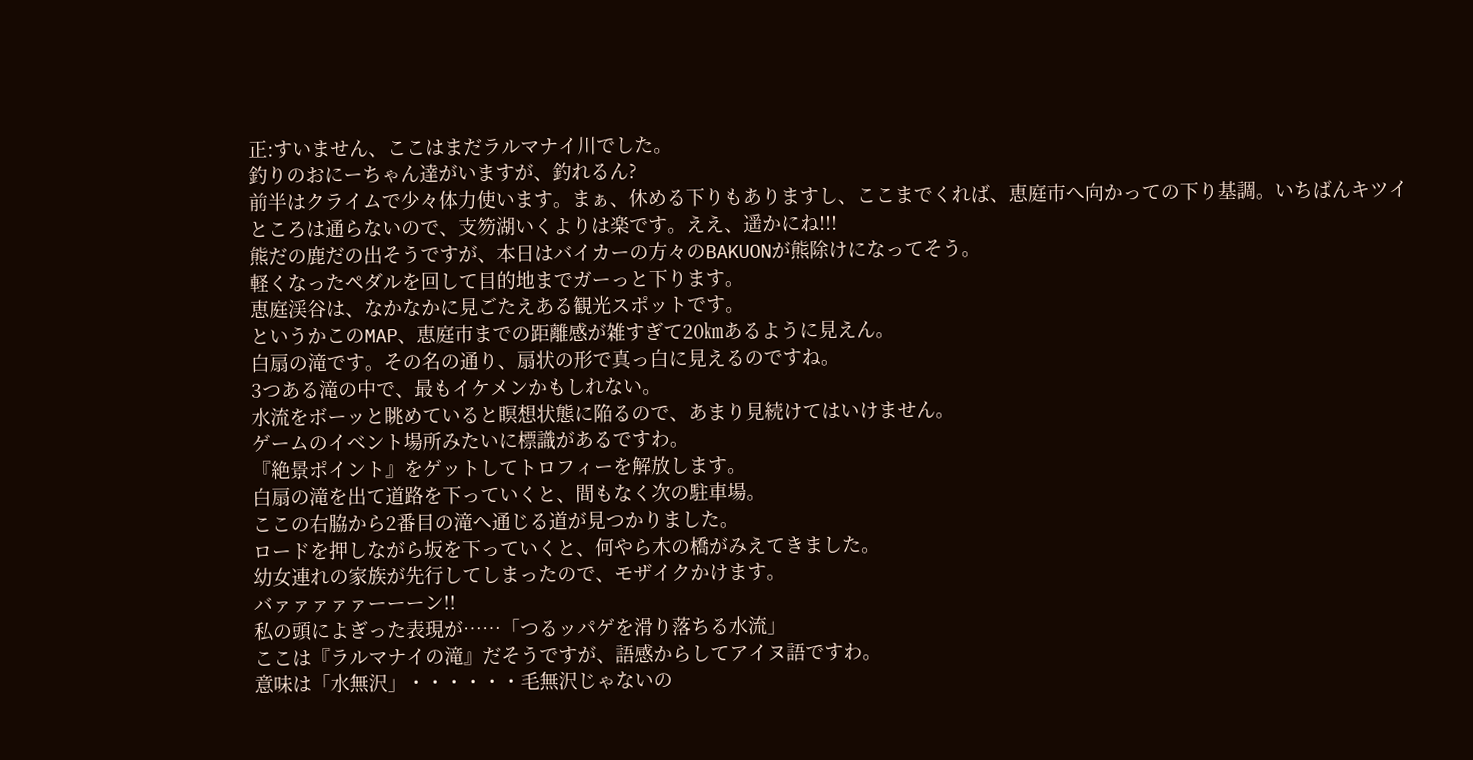正:すいません、ここはまだラルマナイ川でした。
釣りのおにーちゃん達がいますが、釣れるん?
前半はクライムで少々体力使います。まぁ、休める下りもありますし、ここまでくれば、恵庭市へ向かっての下り基調。いちばんキツイところは通らないので、支笏湖いくよりは楽です。ええ、遥かにね!!!
熊だの鹿だの出そうですが、本日はバイカーの方々のBAKUONが熊除けになってそう。
軽くなったペダルを回して目的地までガーっと下ります。
恵庭渓谷は、なかなかに見ごたえある観光スポットです。
というかこのMAP、恵庭市までの距離感が雑すぎて20㎞あるように見えん。
白扇の滝です。その名の通り、扇状の形で真っ白に見えるのですね。
3つある滝の中で、最もイケメンかもしれない。
水流をボーッと眺めていると瞑想状態に陥るので、あまり見続けてはいけません。
ゲームのイベント場所みたいに標識があるですわ。
『絶景ポイント』をゲットしてトロフィーを解放します。
白扇の滝を出て道路を下っていくと、間もなく次の駐車場。
ここの右脇から2番目の滝へ通じる道が見つかりました。
ロードを押しながら坂を下っていくと、何やら木の橋がみえてきました。
幼女連れの家族が先行してしまったので、モザイクかけます。
バァァァァァーーーン!!
私の頭によぎった表現が……「つるッパゲを滑り落ちる水流」
ここは『ラルマナイの滝』だそうですが、語感からしてアイヌ語ですわ。
意味は「水無沢」・・・・・・毛無沢じゃないの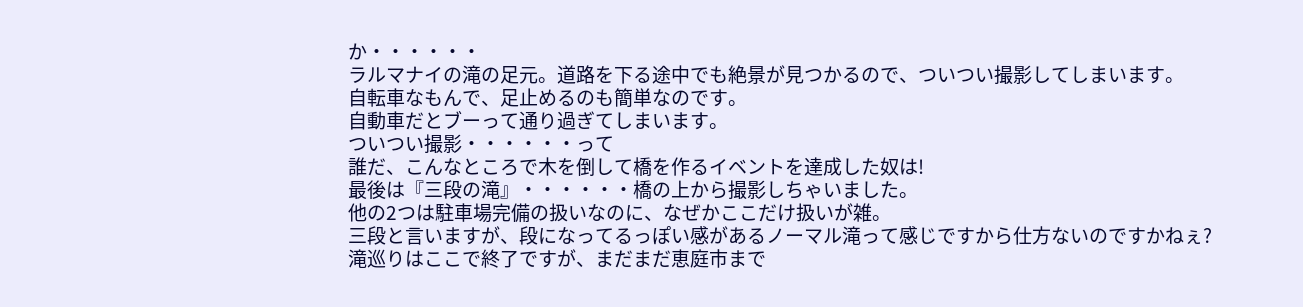か・・・・・・
ラルマナイの滝の足元。道路を下る途中でも絶景が見つかるので、ついつい撮影してしまいます。
自転車なもんで、足止めるのも簡単なのです。
自動車だとブーって通り過ぎてしまいます。
ついつい撮影・・・・・・って
誰だ、こんなところで木を倒して橋を作るイベントを達成した奴は!
最後は『三段の滝』・・・・・・橋の上から撮影しちゃいました。
他の2つは駐車場完備の扱いなのに、なぜかここだけ扱いが雑。
三段と言いますが、段になってるっぽい感があるノーマル滝って感じですから仕方ないのですかねぇ?
滝巡りはここで終了ですが、まだまだ恵庭市まで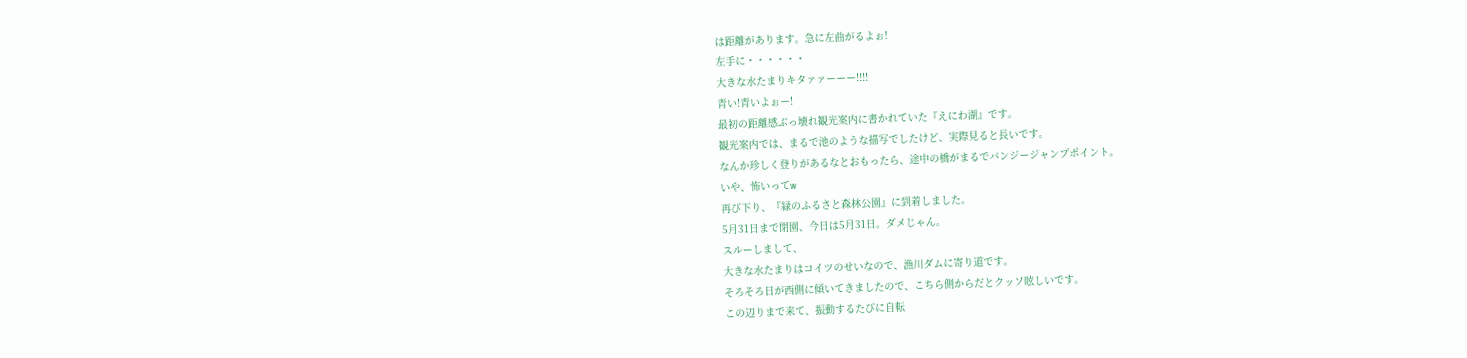は距離があります。急に左曲がるよぉ!
左手に・・・・・・
大きな水たまりキタァァーーー!!!!
青い!青いよぉー!
最初の距離感ぶっ壊れ観光案内に書かれていた『えにわ湖』です。
観光案内では、まるで池のような描写でしたけど、実際見ると長いです。
なんか珍しく登りがあるなとおもったら、途中の橋がまるでバンジージャンプポイント。
いや、怖いってw
再び下り、『緑のふるさと森林公園』に到着しました。
5月31日まで閉園、今日は5月31日。ダメじゃん。
スルーしまして、
大きな水たまりはコイツのせいなので、漁川ダムに寄り道です。
そろそろ日が西側に傾いてきましたので、こちら側からだとクッソ眩しいです。
この辺りまで来て、振動するたびに自転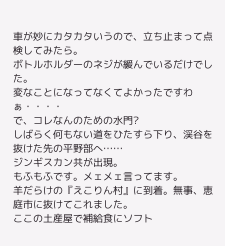車が妙にカタカタいうので、立ち止まって点検してみたら。
ボトルホルダーのネジが緩んでいるだけでした。
変なことになってなくてよかったですわぁ・・・・
で、コレなんのための水門?
しばらく何もない道をひたすら下り、渓谷を抜けた先の平野部へ……
ジンギスカン共が出現。
もふもふです。メェメェ言ってます。
羊だらけの『えこりん村』に到着。無事、恵庭市に抜けてこれました。
ここの土産屋で補給食にソフト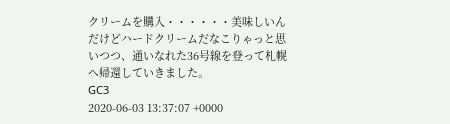クリームを購入・・・・・・美味しいんだけどハードクリームだなこりゃっと思いつつ、通いなれた36号線を登って札幌へ帰還していきました。
GC3
2020-06-03 13:37:07 +0000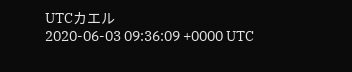UTCカエル
2020-06-03 09:36:09 +0000 UTC